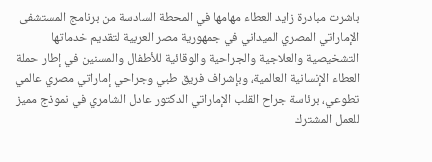باشرت مبادرة زايد العطاء مهامها في المحطة السادسة من برنامج المستشفى الإماراتي المصري الميداني في جمهورية مصر العربية لتقديم خدماتها التشخيصية والعلاجية والجراحية والوقائية للأطفال والمسنين في إطار حملة العطاء الإنسانية العالمية، وبإشراف فريق طبي وجراحي إماراتي مصري عالمي تطوعي، برئاسة جراح القلب الإماراتي الدكتور عادل الشامري في نموذج مميز للعمل المشترك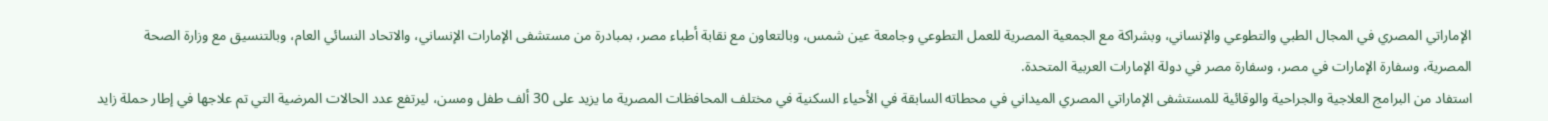الإماراتي المصري في المجال الطبي والتطوعي والإنساني، وبشراكة مع الجمعية المصرية للعمل التطوعي وجامعة عين شمس، وبالتعاون مع نقابة أطباء مصر، بمبادرة من مستشفى الإمارات الإنساني، والاتحاد النسائي العام، وبالتنسيق مع وزارة الصحة المصرية، وسفارة الإمارات في مصر، وسفارة مصر في دولة الإمارات العربية المتحدة.
استفاد من البرامج العلاجية والجراحية والوقائية للمستشفى الإماراتي المصري الميداني في محطاته السابقة في الأحياء السكنية في مختلف المحافظات المصرية ما يزيد على 30 ألف طفل ومسن، ليرتفع عدد الحالات المرضية التي تم علاجها في إطار حملة زايد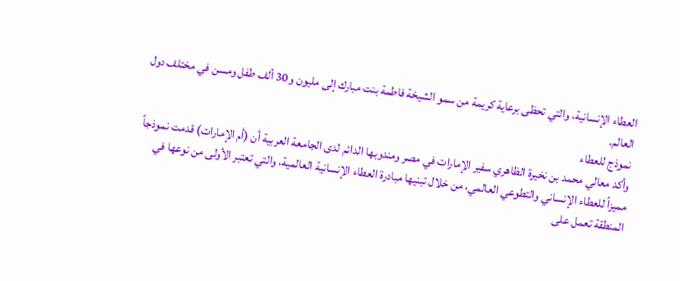العطاء الإنسانية، والتي تحظى برعاية كريمة من سمو الشيخة فاطمة بنت مبارك إلى مليون و30 ألف طفل ومسن في مختلف دول العالم.
نموذج للعطاء
وأكد معالي محمد بن نخيرة الظاهري سفير الإمارات في مصر ومندوبها الدائم لدى الجامعة العربية أن (أم الإمارات) قدمت نموذجاً مميزاً للعطاء الإنساني والتطوعي العالمي، من خلال تبنيها مبادرة العطاء الإنسانية العالمية، والتي تعتبر الأولى من نوعها في المنطقة تعمل على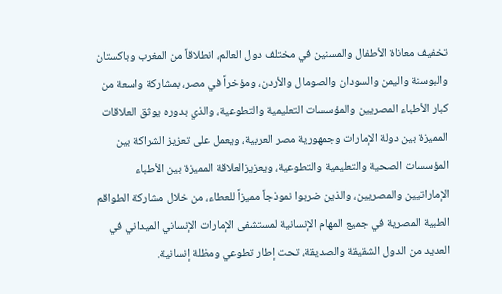تخفيف معاناة الأطفال والمسنين في مختلف دول العالم، انطلاقاً من المغرب وباكستان والبوسنة واليمن والسودان والصومال والأردن، ومؤخراً في مصر، بمشاركة واسعة من كبار الأطباء المصريين والمؤسسات التعليمية والتطوعية، والذي بدوره يوثق العلاقات المميزة بين دولة الإمارات وجمهورية مصر العربية، ويعمل على تعزيز الشراكة بين المؤسسات الصحية والتعليمية والتطوعية، ويعزيزالعلاقة المميزة بين الأطباء الإماراتيين والمصريين، والذين ضربوا نموذجاً مميزاً للعطاء، من خلال مشاركة الطواقم الطبية المصرية في جميع المهام الإنسانية لمستشفى الإمارات الإنساني الميداني في العديد من الدول الشقيقة والصديقة، تحت إطار تطوعي ومظلة إنسانية.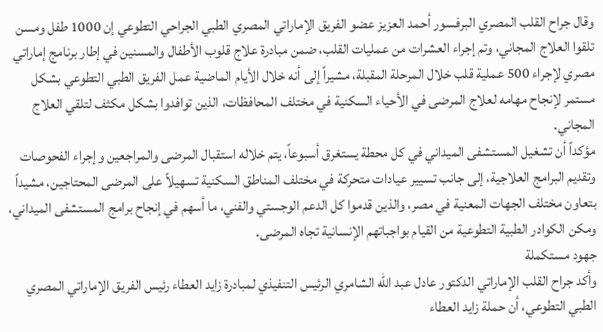وقال جراح القلب المصري البرفسور أحمد العزيز عضو الفريق الإماراتي المصري الطبي الجراحي التطوعي إن 1000 طفل ومسن تلقوا العلاج المجاني، وتم إجراء العشرات من عمليات القلب، ضمن مبادرة علاج قلوب الأطفال والمسنين في إطار برنامج إماراتي مصري لإجراء 500 عملية قلب خلال المرحلة المقبلة، مشيراً إلى أنه خلال الأيام الماضية عمل الفريق الطبي التطوعي بشكل مستمر لإنجاح مهامه لعلاج المرضى في الأحياء السكنية في مختلف المحافظات، الذين توافدوا بشكل مكثف لتلقي العلاج المجاني.
مؤكداً أن تشغيل المستشفى الميداني في كل محطة يستغرق أسبوعاً، يتم خلاله استقبال المرضى والمراجعين وإجراء الفحوصات وتقديم البرامج العلاجية، إلى جانب تسيير عيادات متحركة في مختلف المناطق السكنية تسهيلاً على المرضى المحتاجين، مشيداً بتعاون مختلف الجهات المعنية في مصر، والذين قدموا كل الدعم الوجستي والفني، ما أسهم في إنجاح برامج المستشفى الميداني، ومكن الكوادر الطبية التطوعية من القيام بواجباتهم الإنسانية تجاه المرضى.
جهود مستكملة
وأكد جراح القلب الإماراتي الدكتور عادل عبد الله الشامري الرئيس التنفيذي لمبادرة زايد العطاء رئيس الفريق الإماراتي المصري الطبي التطوعي، أن حملة زايد العطاء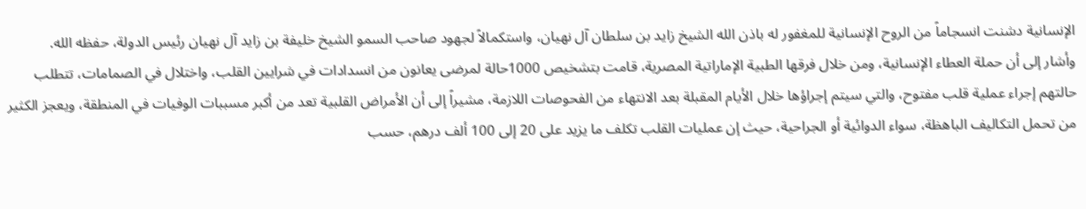الإنسانية دشنت انسجاماً من الروح الإنسانية للمغفور له باذن الله الشيخ زايد بن سلطان آل نهيان، واستكمالاً لجهود صاحب السمو الشيخ خليفة بن زايد آل نهيان رئيس الدولة، حفظه الله.
وأشار إلى أن حملة العطاء الإنسانية، ومن خلال فرقها الطبية الإماراتية المصرية، قامت بتشخيص 1000حالة لمرضى يعانون من انسدادات في شرايين القلب، واختلال في الصمامات، تتطلب حالتهم إجراء عملية قلب مفتوح، والتي سيتم إجراؤها خلال الأيام المقبلة بعد الانتهاء من الفحوصات اللازمة، مشيراً إلى أن الأمراض القلبية تعد من أكبر مسببات الوفيات في المنطقة، ويعجز الكثير من تحمل التكاليف الباهظة، سواء الدوائية أو الجراحية، حيث إن عمليات القلب تكلف ما يزيد على 20 إلى 100 ألف درهم، حسب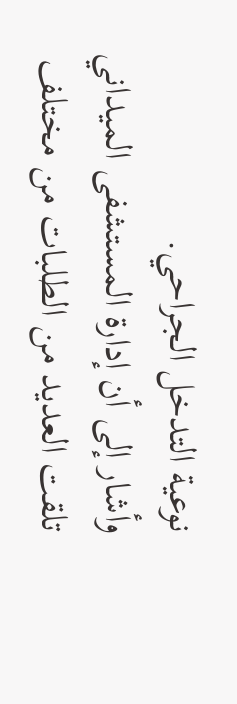نوعية التدخل الجراحي.
وأشار إلى أن إدارة المستشفى الميداني تلقت العديد من الطلبات من مختلف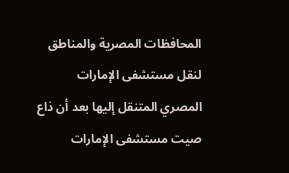المحافظات المصرية والمناطق لنقل مستشفى الإمارات المصري المتنقل إليها بعد أن ذاع صيت مستشفى الإمارات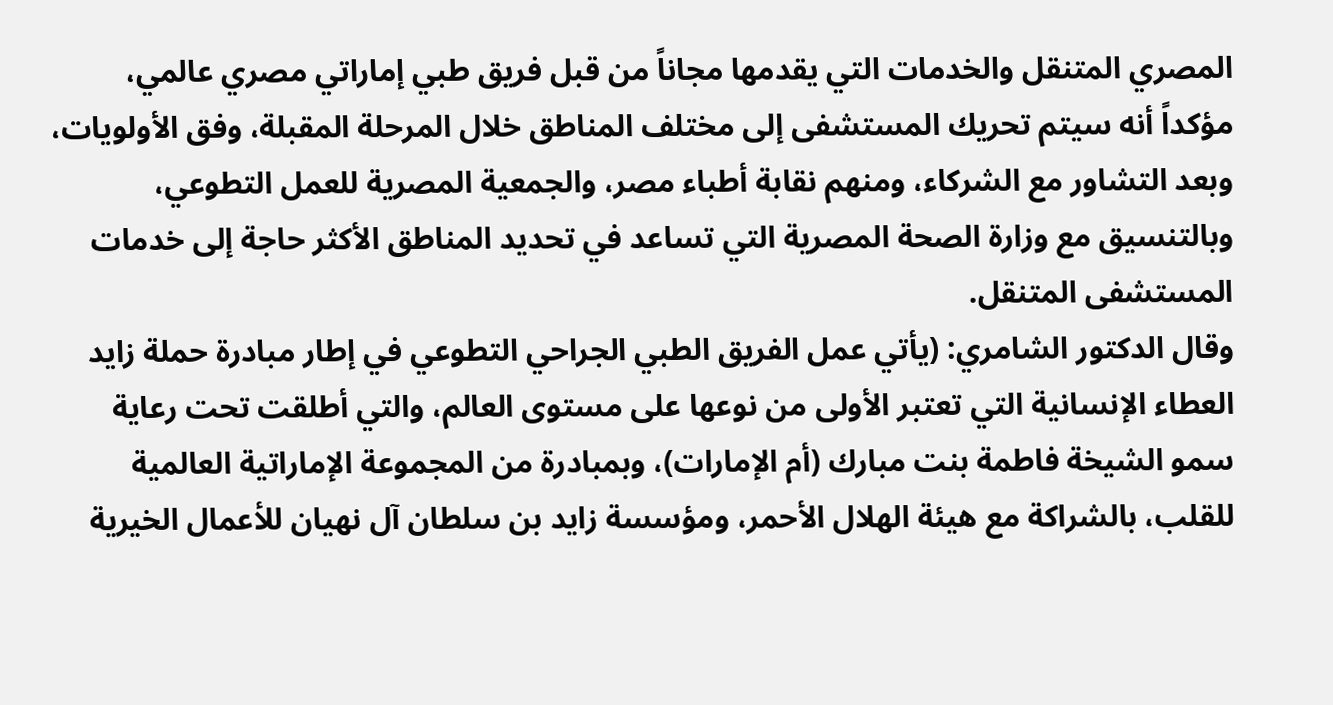المصري المتنقل والخدمات التي يقدمها مجاناً من قبل فريق طبي إماراتي مصري عالمي، مؤكداً أنه سيتم تحريك المستشفى إلى مختلف المناطق خلال المرحلة المقبلة، وفق الأولويات، وبعد التشاور مع الشركاء، ومنهم نقابة أطباء مصر، والجمعية المصرية للعمل التطوعي، وبالتنسيق مع وزارة الصحة المصرية التي تساعد في تحديد المناطق الأكثر حاجة إلى خدمات المستشفى المتنقل.
وقال الدكتور الشامري: (يأتي عمل الفريق الطبي الجراحي التطوعي في إطار مبادرة حملة زايد العطاء الإنسانية التي تعتبر الأولى من نوعها على مستوى العالم، والتي أطلقت تحت رعاية سمو الشيخة فاطمة بنت مبارك (أم الإمارات)، وبمبادرة من المجموعة الإماراتية العالمية للقلب، بالشراكة مع هيئة الهلال الأحمر، ومؤسسة زايد بن سلطان آل نهيان للأعمال الخيرية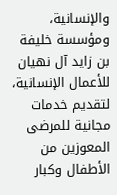والإنسانية، ومؤسسة خليفة بن زايد آل نهيان للأعمال الإنسانية، لتقديم خدمات مجانية للمرضى المعوزين من الأطفال وكبار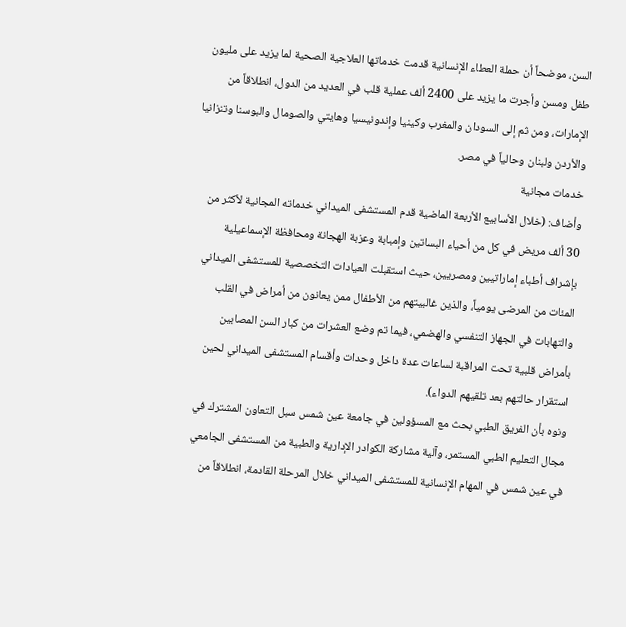السن، موضحاً أن حملة العطاء الإنسانية قدمت خدماتها العلاجية الصحية لما يزيد على مليون طفل ومسن وأجرت ما يزيد على 2400 ألف عملية قلب في العديد من الدول، انطلاقاً من الإمارات، ومن ثم إلى السودان والمغرب وكينيا وإندونيسيا وهايتي والصومال والبوسنا وتنزانيا والأردن ولبنان وحالياً في مصر.
خدمات مجانية
وأضاف: (خلال الأسابيع الأربعة الماضية قدم المستشفى الميداني خدماته المجانية لأكثر من 30 ألف مريض في كل من أحياء البساتين وإمبابة وعزبة الهجانة ومحافظة الإسماعيلية بإشراف أطباء إماراتيين ومصريين، حيث استقبلت العيادات التخصصية للمستشفى الميداني المئات من المرضى يومياً، والذين غالبيتهم من الأطفال ممن يعانون من أمراض في القلب والتهابات في الجهاز التنفسي والهضمي، فيما تم وضع العشرات من كبار السن المصابين بأمراض قلبية تحت المراقبة لساعات عدة داخل وحدات وأقسام المستشفى الميداني لحين استقرار حالتهم بعد تلقيهم الدواء).
ونوه بأن الفريق الطبي بحث مع المسؤولين في جامعة عين شمس سبل التعاون المشترك في مجال التعليم الطبي المستمر، وآلية مشاركة الكوادر الإدارية والطبية من المستشفى الجامعي في عين شمس في المهام الإنسانية للمستشفى الميداني خلال المرحلة القادمة، انطلاقاً من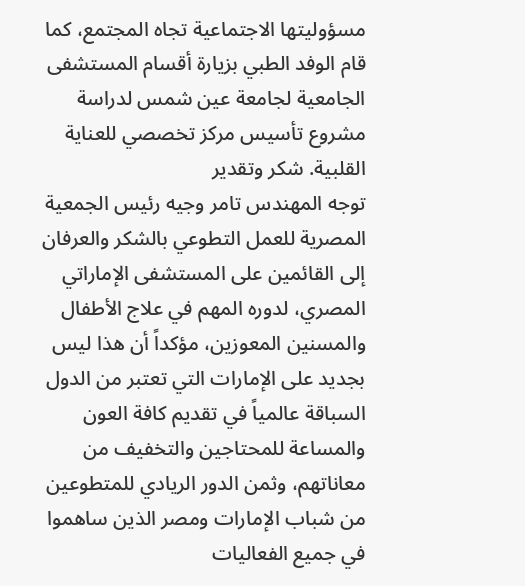مسؤوليتها الاجتماعية تجاه المجتمع، كما قام الوفد الطبي بزيارة أقسام المستشفى الجامعية لجامعة عين شمس لدراسة مشروع تأسيس مركز تخصصي للعناية القلبية. شكر وتقدير
توجه المهندس تامر وجيه رئيس الجمعية المصرية للعمل التطوعي بالشكر والعرفان إلى القائمين على المستشفى الإماراتي المصري، لدوره المهم في علاج الأطفال والمسنين المعوزين، مؤكداً أن هذا ليس بجديد على الإمارات التي تعتبر من الدول السباقة عالمياً في تقديم كافة العون والمساعة للمحتاجين والتخفيف من معاناتهم، وثمن الدور الريادي للمتطوعين من شباب الإمارات ومصر الذين ساهموا في جميع الفعاليات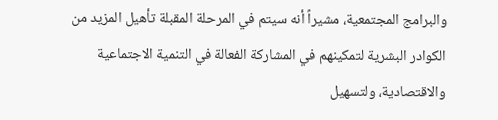والبرامج المجتمعية، مشيراً أنه سيتم في المرحلة المقبلة تأهيل المزيد من الكوادر البشرية لتمكينهم في المشاركة الفعالة في التنمية الاجتماعية والاقتصادية، ولتسهيل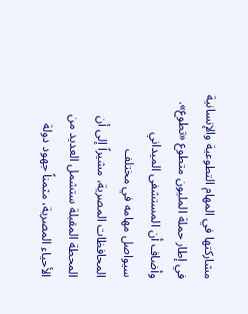مشاركتها في المهام التطوعية والإنسانية في إطار حملة المليون متطوع «تطوع».
وأضاف أن المستشفى الميداني سيواصل مهامه في مختلف المحافظات المصرية، مشيراً إلى أن المحطة المقبلة ستشمل العديد من الأحياء المصرية، مثمناً جهود دولة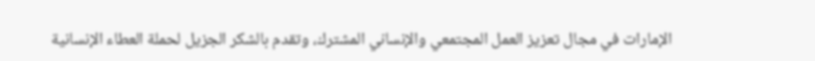الإمارات في مجال تعزيز العمل المجتمعي والإنساني المشترك، وتقدم بالشكر الجزيل لحملة العطاء الإنسانية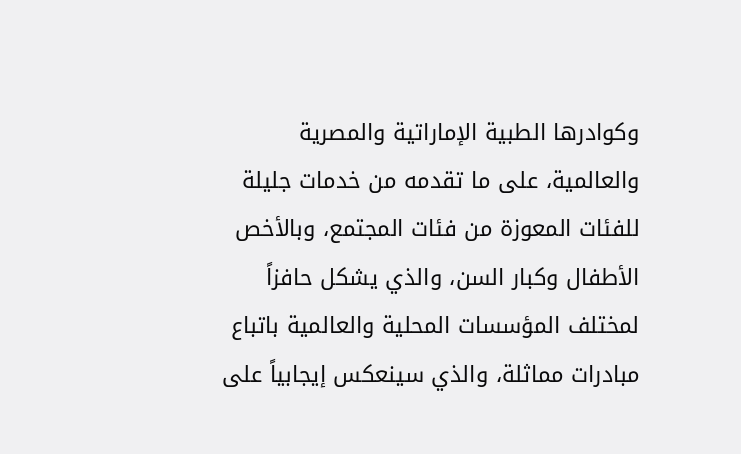وكوادرها الطبية الإماراتية والمصرية والعالمية، على ما تقدمه من خدمات جليلة للفئات المعوزة من فئات المجتمع، وبالأخص الأطفال وكبار السن، والذي يشكل حافزاً لمختلف المؤسسات المحلية والعالمية باتباع مبادرات مماثلة، والذي سينعكس إيجابياً على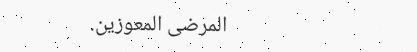المرضى المعوزين.